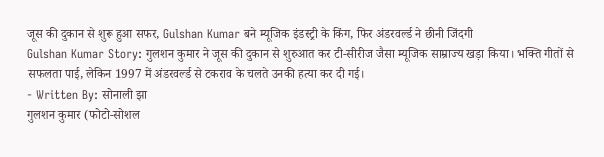जूस की दुकान से शुरू हुआ सफर, Gulshan Kumar बने म्यूजिक इंडस्ट्री के किंग, फिर अंडरवर्ल्ड ने छीनी जिंदगी
Gulshan Kumar Story: गुलशन कुमार ने जूस की दुकान से शुरुआत कर टी-सीरीज जैसा म्यूजिक साम्राज्य खड़ा किया। भक्ति गीतों से सफलता पाई, लेकिन 1997 में अंडरवर्ल्ड से टकराव के चलते उनकी हत्या कर दी गई।
- Written By: सोनाली झा
गुलशन कुमार (फोटो-सोशल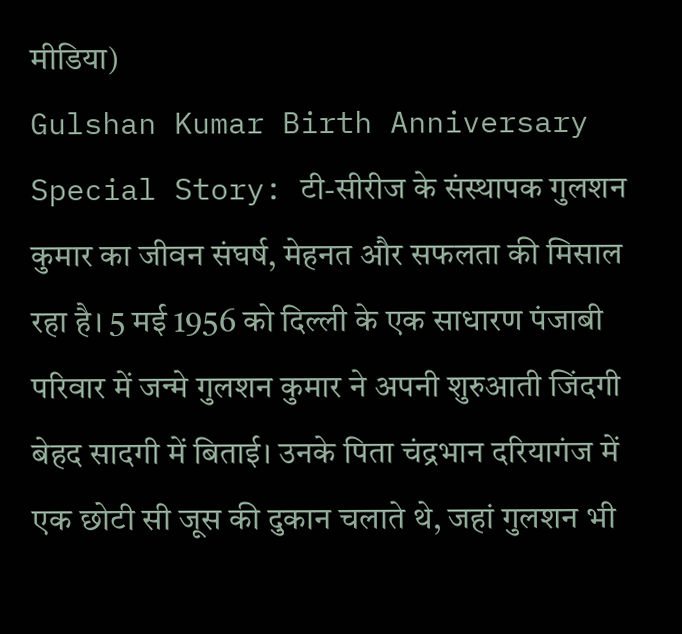मीडिया)
Gulshan Kumar Birth Anniversary Special Story: टी-सीरीज के संस्थापक गुलशन कुमार का जीवन संघर्ष, मेहनत और सफलता की मिसाल रहा है। 5 मई 1956 को दिल्ली के एक साधारण पंजाबी परिवार में जन्मे गुलशन कुमार ने अपनी शुरुआती जिंदगी बेहद सादगी में बिताई। उनके पिता चंद्रभान दरियागंज में एक छोटी सी जूस की दुकान चलाते थे, जहां गुलशन भी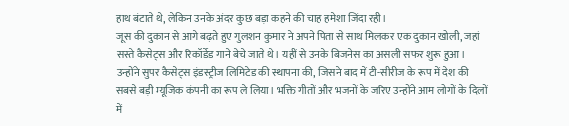हाथ बंटाते थे, लेकिन उनके अंदर कुछ बड़ा कहने की चाह हमेशा जिंदा रही।
जूस की दुकान से आगे बढ़ते हुए गुलशन कुमार ने अपने पिता से साथ मिलकर एक दुकान खोली, जहां सस्ते कैसेट्स और रिकॉर्डेड गाने बेचे जाते थे। यहीं से उनके बिजनेस का असली सफर शुरू हुआ। उन्होंने सुपर कैसेट्स इंडस्ट्रीज लिमिटेड की स्थापना की, जिसने बाद में टी-सीरीज के रूप में देश की सबसे बड़ी म्यूजिक कंपनी का रूप ले लिया। भक्ति गीतों और भजनों के जरिए उन्होंने आम लोगों के दिलों में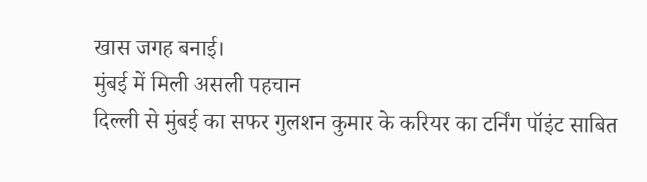खास जगह बनाई।
मुंबई में मिली असली पहचान
दिल्ली से मुंबई का सफर गुलशन कुमार के करियर का टर्निंग पॉइंट साबित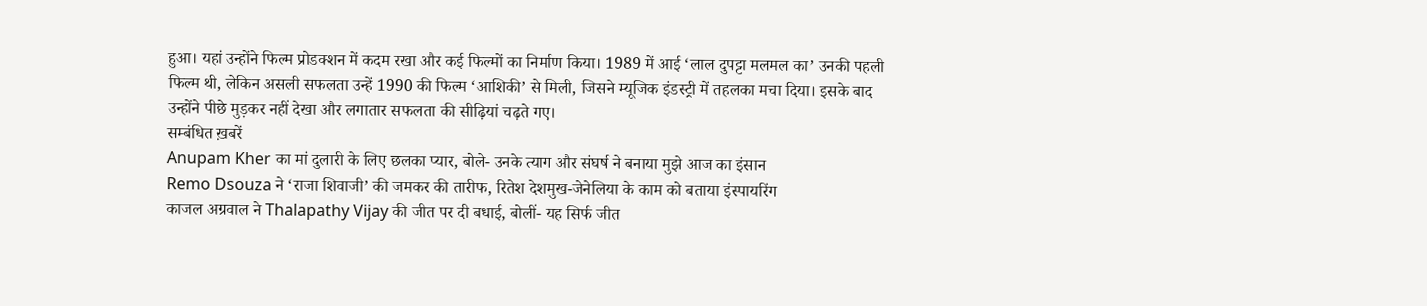हुआ। यहां उन्होंने फिल्म प्रोडक्शन में कदम रखा और कई फिल्मों का निर्माण किया। 1989 में आई ‘लाल दुपट्टा मलमल का’ उनकी पहली फिल्म थी, लेकिन असली सफलता उन्हें 1990 की फिल्म ‘आशिकी’ से मिली, जिसने म्यूजिक इंडस्ट्री में तहलका मचा दिया। इसके बाद उन्होंने पीछे मुड़कर नहीं देखा और लगातार सफलता की सीढ़ियां चढ़ते गए।
सम्बंधित ख़बरें
Anupam Kher का मां दुलारी के लिए छलका प्यार, बोले- उनके त्याग और संघर्ष ने बनाया मुझे आज का इंसान
Remo Dsouza ने ‘राजा शिवाजी’ की जमकर की तारीफ, रितेश देशमुख-जेनेलिया के काम को बताया इंस्पायरिंग
काजल अग्रवाल ने Thalapathy Vijay की जीत पर दी बधाई, बोलीं- यह सिर्फ जीत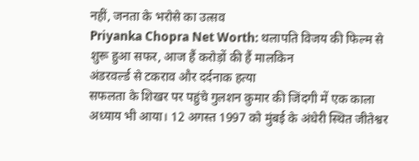नहीं, जनता के भरोसे का उत्सव
Priyanka Chopra Net Worth: थलापति विजय की फिल्म से शुरू हुआ सफर, आज हैं करोड़ों की हैं मालकिन
अंडरवर्ल्ड से टकराव और दर्दनाक हत्या
सफलता के शिखर पर पहुंचे गुलशन कुमार की जिंदगी में एक काला अध्याय भी आया। 12 अगस्त 1997 को मुंबई के अंधेरी स्थित जीतेश्वर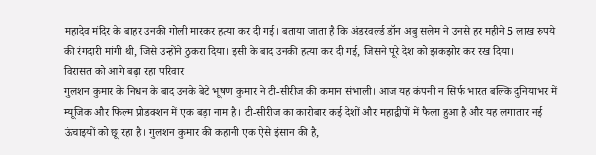महादेव मंदिर के बाहर उनकी गोली मारकर हत्या कर दी गई। बताया जाता है कि अंडरवर्ल्ड डॉन अबु सलेम ने उनसे हर महीने 5 लाख रुपये की रंगदारी मांगी थी, जिसे उन्होंने ठुकरा दिया। इसी के बाद उनकी हत्या कर दी गई, जिसने पूरे देश को झकझोर कर रख दिया।
विरासत को आगे बढ़ा रहा परिवार
गुलशन कुमार के निधन के बाद उनके बेटे भूषण कुमार ने टी-सीरीज की कमान संभाली। आज यह कंपनी न सिर्फ भारत बल्कि दुनियाभर में म्यूजिक और फिल्म प्रोडक्शन में एक बड़ा नाम है। टी-सीरीज का कारोबार कई देशों और महाद्वीपों में फैला हुआ है और यह लगातार नई ऊंचाइयों को छू रहा है। गुलशन कुमार की कहानी एक ऐसे इंसान की है,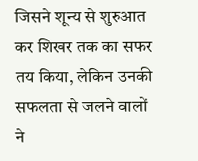जिसने शून्य से शुरुआत कर शिखर तक का सफर तय किया, लेकिन उनकी सफलता से जलने वालों ने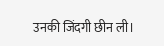उनकी जिंदगी छीन ली।